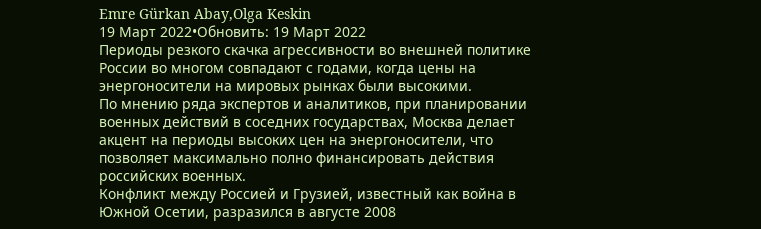Emre Gürkan Abay,Olga Keskin
19 Март 2022•Обновить: 19 Март 2022
Периоды резкого скачка агрессивности во внешней политике России во многом совпадают с годами, когда цены на энергоносители на мировых рынках были высокими.
По мнению ряда экспертов и аналитиков, при планировании военных действий в соседних государствах, Москва делает акцент на периоды высоких цен на энергоносители, что позволяет максимально полно финансировать действия российских военных.
Конфликт между Россией и Грузией, известный как война в Южной Осетии, разразился в августе 2008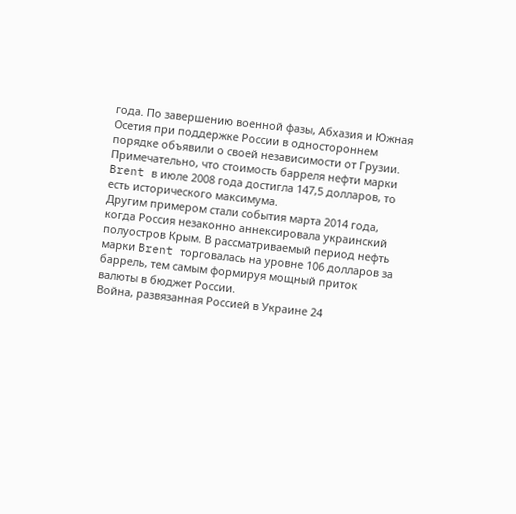года. По завершению военной фазы, Абхазия и Южная Осетия при поддержке России в одностороннем порядке объявили о своей независимости от Грузии. Примечательно, что стоимость барреля нефти марки Brent в июле 2008 года достигла 147,5 долларов, то есть исторического максимума.
Другим примером стали события марта 2014 года, когда Россия незаконно аннексировала украинский полуостров Крым. В рассматриваемый период нефть марки Brent торговалась на уровне 106 долларов за баррель, тем самым формируя мощный приток валюты в бюджет России.
Война, развязанная Россией в Украине 24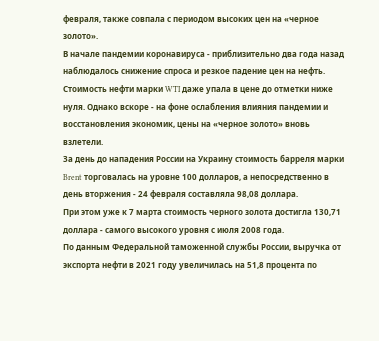февраля, также совпала с периодом высоких цен на «черное золото».
В начале пандемии коронавируса - приблизительно два года назад наблюдалось снижение спроса и резкое падение цен на нефть. Стоимость нефти марки WTI даже упала в цене до отметки ниже нуля. Однако вскоре - на фоне ослабления влияния пандемии и восстановления экономик, цены на «черное золото» вновь взлетели.
За день до нападения России на Украину стоимость барреля марки Brent торговалась на уровне 100 долларов, а непосредственно в день вторжения - 24 февраля составляла 98,08 доллара.
При этом уже к 7 марта стоимость черного золота достигла 130,71 доллара - самого высокого уровня с июля 2008 года.
По данным Федеральной таможенной службы России, выручка от экспорта нефти в 2021 году увеличилась на 51,8 процента по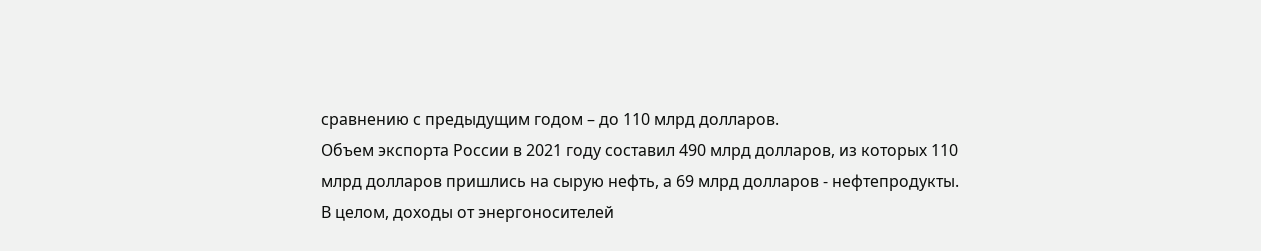сравнению с предыдущим годом – до 110 млрд долларов.
Объем экспорта России в 2021 году составил 490 млрд долларов, из которых 110 млрд долларов пришлись на сырую нефть, а 69 млрд долларов - нефтепродукты. В целом, доходы от энергоносителей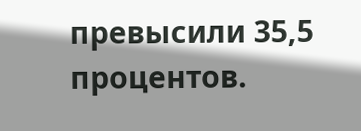превысили 35,5 процентов.